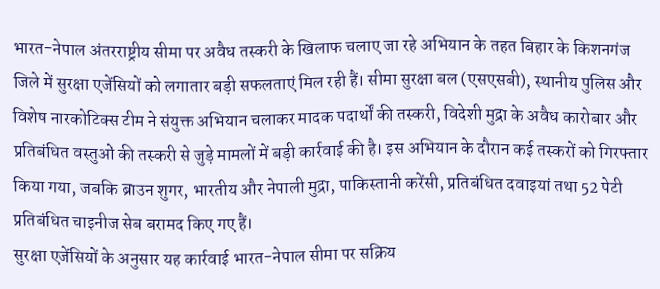भारत-नेपाल अंतरराष्ट्रीय सीमा पर अवैध तस्करी के खिलाफ चलाए जा रहे अभियान के तहत बिहार के किशनगंज जिले में सुरक्षा एजेंसियों को लगातार बड़ी सफलताएं मिल रही हैं। सीमा सुरक्षा बल (एसएसबी), स्थानीय पुलिस और विशेष नारकोटिक्स टीम ने संयुक्त अभियान चलाकर मादक पदार्थों की तस्करी, विदेशी मुद्रा के अवैध कारोबार और प्रतिबंधित वस्तुओं की तस्करी से जुड़े मामलों में बड़ी कार्रवाई की है। इस अभियान के दौरान कई तस्करों को गिरफ्तार किया गया, जबकि ब्राउन शुगर, भारतीय और नेपाली मुद्रा, पाकिस्तानी करेंसी, प्रतिबंधित दवाइयां तथा 52 पेटी प्रतिबंधित चाइनीज सेब बरामद किए गए हैं।
सुरक्षा एजेंसियों के अनुसार यह कार्रवाई भारत-नेपाल सीमा पर सक्रिय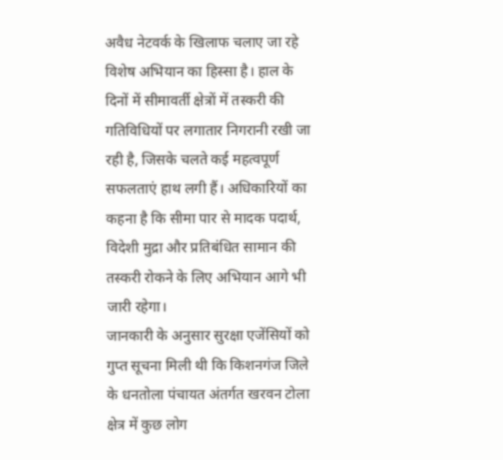अवैध नेटवर्क के खिलाफ चलाए जा रहे विशेष अभियान का हिस्सा है। हाल के दिनों में सीमावर्ती क्षेत्रों में तस्करी की गतिविधियों पर लगातार निगरानी रखी जा रही है, जिसके चलते कई महत्वपूर्ण सफलताएं हाथ लगी हैं। अधिकारियों का कहना है कि सीमा पार से मादक पदार्थ, विदेशी मुद्रा और प्रतिबंधित सामान की तस्करी रोकने के लिए अभियान आगे भी जारी रहेगा।
जानकारी के अनुसार सुरक्षा एजेंसियों को गुप्त सूचना मिली थी कि किशनगंज जिले के धनतोला पंचायत अंतर्गत खरवन टोला क्षेत्र में कुछ लोग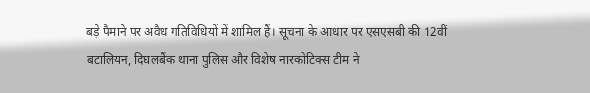बड़े पैमाने पर अवैध गतिविधियों में शामिल हैं। सूचना के आधार पर एसएसबी की 12वीं बटालियन, दिघलबैंक थाना पुलिस और विशेष नारकोटिक्स टीम ने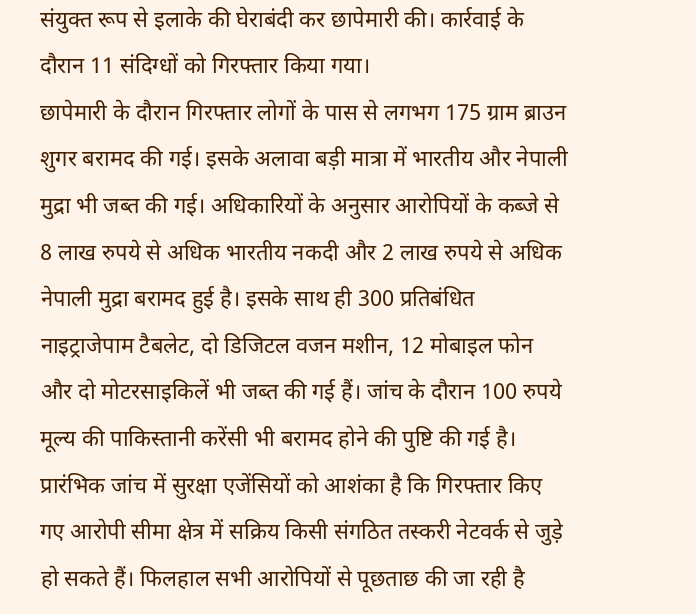संयुक्त रूप से इलाके की घेराबंदी कर छापेमारी की। कार्रवाई के दौरान 11 संदिग्धों को गिरफ्तार किया गया।
छापेमारी के दौरान गिरफ्तार लोगों के पास से लगभग 175 ग्राम ब्राउन शुगर बरामद की गई। इसके अलावा बड़ी मात्रा में भारतीय और नेपाली मुद्रा भी जब्त की गई। अधिकारियों के अनुसार आरोपियों के कब्जे से 8 लाख रुपये से अधिक भारतीय नकदी और 2 लाख रुपये से अधिक नेपाली मुद्रा बरामद हुई है। इसके साथ ही 300 प्रतिबंधित नाइट्राजेपाम टैबलेट, दो डिजिटल वजन मशीन, 12 मोबाइल फोन और दो मोटरसाइकिलें भी जब्त की गई हैं। जांच के दौरान 100 रुपये मूल्य की पाकिस्तानी करेंसी भी बरामद होने की पुष्टि की गई है।
प्रारंभिक जांच में सुरक्षा एजेंसियों को आशंका है कि गिरफ्तार किए गए आरोपी सीमा क्षेत्र में सक्रिय किसी संगठित तस्करी नेटवर्क से जुड़े हो सकते हैं। फिलहाल सभी आरोपियों से पूछताछ की जा रही है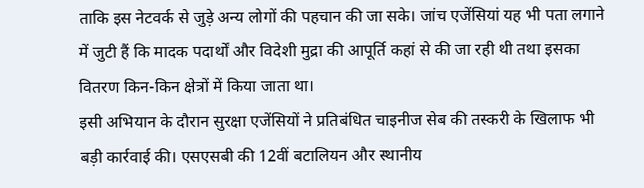ताकि इस नेटवर्क से जुड़े अन्य लोगों की पहचान की जा सके। जांच एजेंसियां यह भी पता लगाने में जुटी हैं कि मादक पदार्थों और विदेशी मुद्रा की आपूर्ति कहां से की जा रही थी तथा इसका वितरण किन-किन क्षेत्रों में किया जाता था।
इसी अभियान के दौरान सुरक्षा एजेंसियों ने प्रतिबंधित चाइनीज सेब की तस्करी के खिलाफ भी बड़ी कार्रवाई की। एसएसबी की 12वीं बटालियन और स्थानीय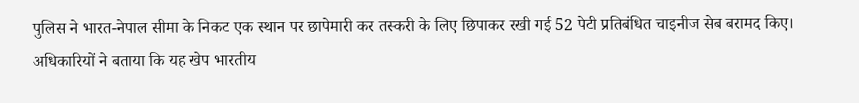पुलिस ने भारत-नेपाल सीमा के निकट एक स्थान पर छापेमारी कर तस्करी के लिए छिपाकर रखी गई 52 पेटी प्रतिबंधित चाइनीज सेब बरामद किए। अधिकारियों ने बताया कि यह खेप भारतीय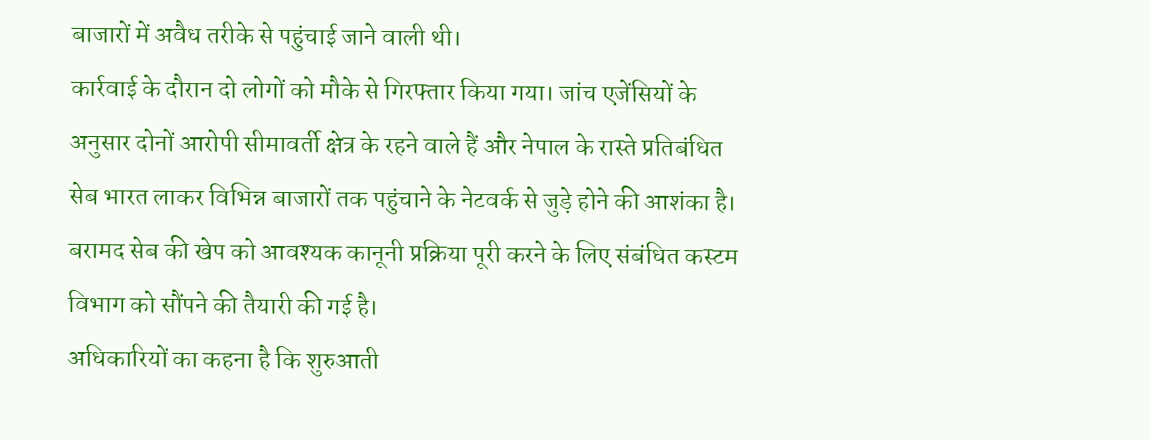बाजारों में अवैध तरीके से पहुंचाई जाने वाली थी।
कार्रवाई के दौरान दो लोगों को मौके से गिरफ्तार किया गया। जांच एजेंसियों के अनुसार दोनों आरोपी सीमावर्ती क्षेत्र के रहने वाले हैं और नेपाल के रास्ते प्रतिबंधित सेब भारत लाकर विभिन्न बाजारों तक पहुंचाने के नेटवर्क से जुड़े होने की आशंका है। बरामद सेब की खेप को आवश्यक कानूनी प्रक्रिया पूरी करने के लिए संबंधित कस्टम विभाग को सौंपने की तैयारी की गई है।
अधिकारियों का कहना है कि शुरुआती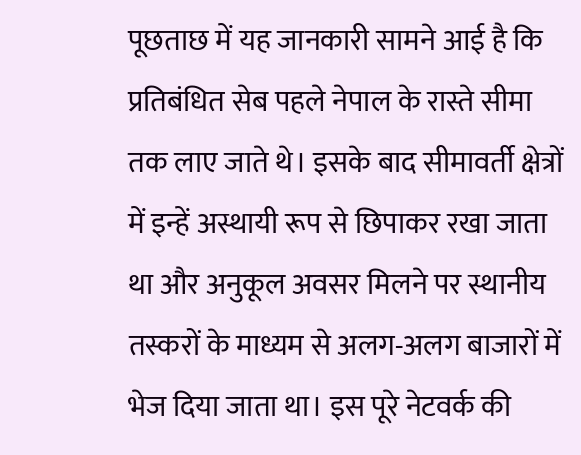पूछताछ में यह जानकारी सामने आई है कि प्रतिबंधित सेब पहले नेपाल के रास्ते सीमा तक लाए जाते थे। इसके बाद सीमावर्ती क्षेत्रों में इन्हें अस्थायी रूप से छिपाकर रखा जाता था और अनुकूल अवसर मिलने पर स्थानीय तस्करों के माध्यम से अलग-अलग बाजारों में भेज दिया जाता था। इस पूरे नेटवर्क की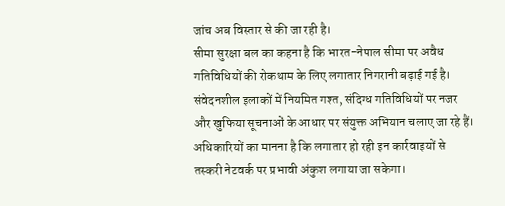जांच अब विस्तार से की जा रही है।
सीमा सुरक्षा बल का कहना है कि भारत-नेपाल सीमा पर अवैध गतिविधियों की रोकथाम के लिए लगातार निगरानी बढ़ाई गई है। संवेदनशील इलाकों में नियमित गश्त, संदिग्ध गतिविधियों पर नजर और खुफिया सूचनाओं के आधार पर संयुक्त अभियान चलाए जा रहे हैं। अधिकारियों का मानना है कि लगातार हो रही इन कार्रवाइयों से तस्करी नेटवर्क पर प्रभावी अंकुश लगाया जा सकेगा।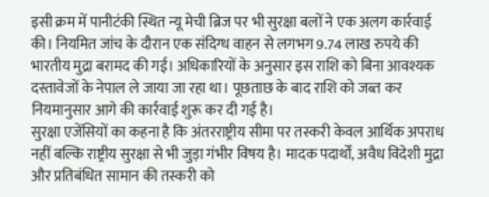इसी क्रम में पानीटंकी स्थित न्यू मेची ब्रिज पर भी सुरक्षा बलों ने एक अलग कार्रवाई की। नियमित जांच के दौरान एक संदिग्ध वाहन से लगभग 9.74 लाख रुपये की भारतीय मुद्रा बरामद की गई। अधिकारियों के अनुसार इस राशि को बिना आवश्यक दस्तावेजों के नेपाल ले जाया जा रहा था। पूछताछ के बाद राशि को जब्त कर नियमानुसार आगे की कार्रवाई शुरू कर दी गई है।
सुरक्षा एजेंसियों का कहना है कि अंतरराष्ट्रीय सीमा पर तस्करी केवल आर्थिक अपराध नहीं बल्कि राष्ट्रीय सुरक्षा से भी जुड़ा गंभीर विषय है। मादक पदार्थों, अवैध विदेशी मुद्रा और प्रतिबंधित सामान की तस्करी को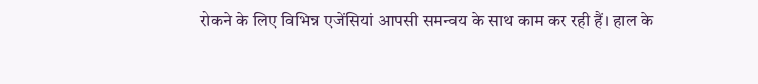रोकने के लिए विभिन्न एजेंसियां आपसी समन्वय के साथ काम कर रही हैं। हाल के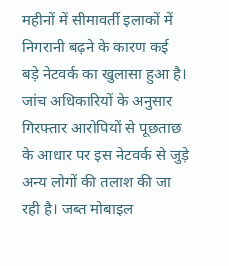महीनों में सीमावर्ती इलाकों में निगरानी बढ़ने के कारण कई बड़े नेटवर्क का खुलासा हुआ है।
जांच अधिकारियों के अनुसार गिरफ्तार आरोपियों से पूछताछ के आधार पर इस नेटवर्क से जुड़े अन्य लोगों की तलाश की जा रही है। जब्त मोबाइल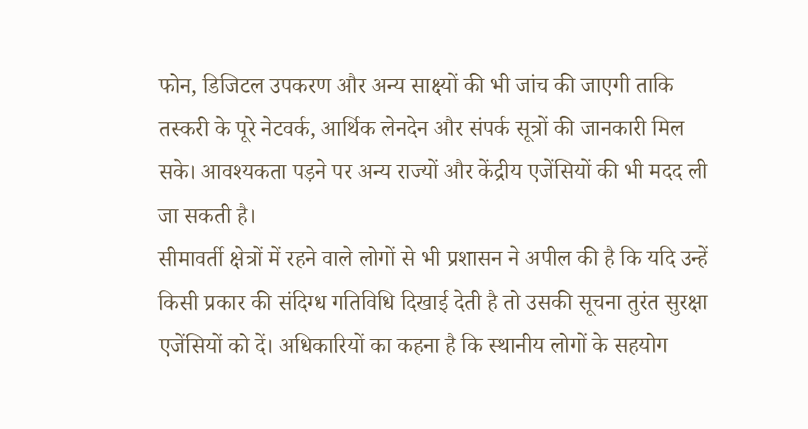फोन, डिजिटल उपकरण और अन्य साक्ष्यों की भी जांच की जाएगी ताकि तस्करी के पूरे नेटवर्क, आर्थिक लेनदेन और संपर्क सूत्रों की जानकारी मिल सके। आवश्यकता पड़ने पर अन्य राज्यों और केंद्रीय एजेंसियों की भी मदद ली जा सकती है।
सीमावर्ती क्षेत्रों में रहने वाले लोगों से भी प्रशासन ने अपील की है कि यदि उन्हें किसी प्रकार की संदिग्ध गतिविधि दिखाई देती है तो उसकी सूचना तुरंत सुरक्षा एजेंसियों को दें। अधिकारियों का कहना है कि स्थानीय लोगों के सहयोग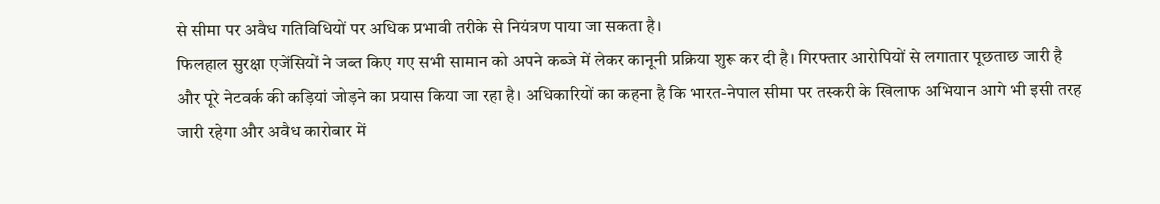से सीमा पर अवैध गतिविधियों पर अधिक प्रभावी तरीके से नियंत्रण पाया जा सकता है।
फिलहाल सुरक्षा एजेंसियों ने जब्त किए गए सभी सामान को अपने कब्जे में लेकर कानूनी प्रक्रिया शुरू कर दी है। गिरफ्तार आरोपियों से लगातार पूछताछ जारी है और पूरे नेटवर्क की कड़ियां जोड़ने का प्रयास किया जा रहा है। अधिकारियों का कहना है कि भारत-नेपाल सीमा पर तस्करी के खिलाफ अभियान आगे भी इसी तरह जारी रहेगा और अवैध कारोबार में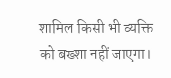शामिल किसी भी व्यक्ति को बख्शा नहीं जाएगा।